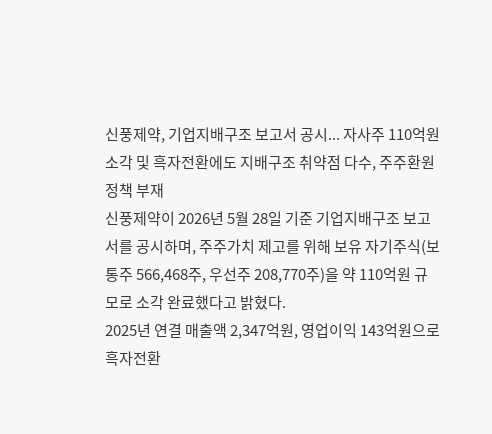신풍제약, 기업지배구조 보고서 공시... 자사주 110억원 소각 및 흑자전환에도 지배구조 취약점 다수, 주주환원 정책 부재
신풍제약이 2026년 5월 28일 기준 기업지배구조 보고서를 공시하며, 주주가치 제고를 위해 보유 자기주식(보통주 566,468주, 우선주 208,770주)을 약 110억원 규모로 소각 완료했다고 밝혔다.
2025년 연결 매출액 2,347억원, 영업이익 143억원으로 흑자전환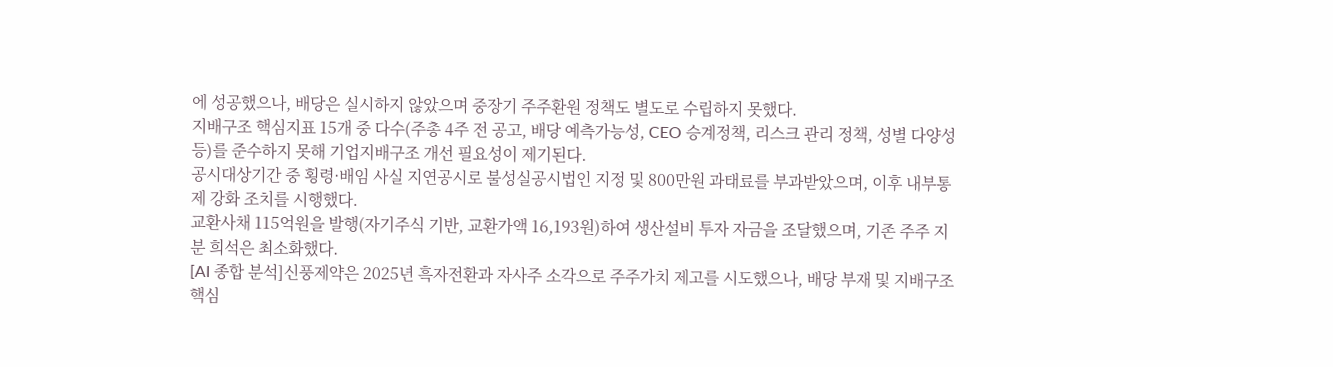에 성공했으나, 배당은 실시하지 않았으며 중장기 주주환원 정책도 별도로 수립하지 못했다.
지배구조 핵심지표 15개 중 다수(주총 4주 전 공고, 배당 예측가능성, CEO 승계정책, 리스크 관리 정책, 성별 다양성 등)를 준수하지 못해 기업지배구조 개선 필요성이 제기된다.
공시대상기간 중 횡령·배임 사실 지연공시로 불성실공시법인 지정 및 800만원 과태료를 부과받았으며, 이후 내부통제 강화 조치를 시행했다.
교환사채 115억원을 발행(자기주식 기반, 교환가액 16,193원)하여 생산설비 투자 자금을 조달했으며, 기존 주주 지분 희석은 최소화했다.
[AI 종합 분석]신풍제약은 2025년 흑자전환과 자사주 소각으로 주주가치 제고를 시도했으나, 배당 부재 및 지배구조 핵심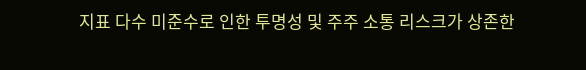지표 다수 미준수로 인한 투명성 및 주주 소통 리스크가 상존한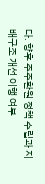다. 향후 주주환원 정책 수립과 지배구조 개선 이행 여부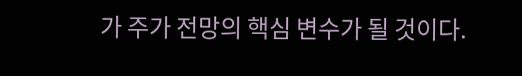가 주가 전망의 핵심 변수가 될 것이다.